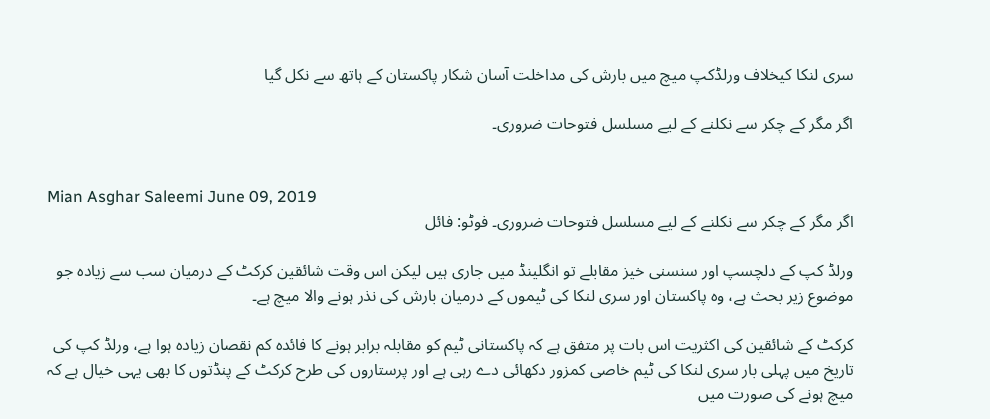سری لنکا کیخلاف ورلڈکپ میچ میں بارش کی مداخلت آسان شکار پاکستان کے ہاتھ سے نکل گیا

اگر مگر کے چکر سے نکلنے کے لیے مسلسل فتوحات ضروری۔


Mian Asghar Saleemi June 09, 2019
اگر مگر کے چکر سے نکلنے کے لیے مسلسل فتوحات ضروری۔ فوٹو: فائل

ورلڈ کپ کے دلچسپ اور سنسنی خیز مقابلے تو انگلینڈ میں جاری ہیں لیکن اس وقت شائقین کرکٹ کے درمیان سب سے زیادہ جو موضوع زیر بحث ہے، وہ پاکستان اور سری لنکا کی ٹیموں کے درمیان بارش کی نذر ہونے والا میچ ہے۔

کرکٹ کے شائقین کی اکثریت اس بات پر متفق ہے کہ پاکستانی ٹیم کو مقابلہ برابر ہونے کا فائدہ کم نقصان زیادہ ہوا ہے، ورلڈ کپ کی تاریخ میں پہلی بار سری لنکا کی ٹیم خاصی کمزور دکھائی دے رہی ہے اور پرستاروں کی طرح کرکٹ کے پنڈتوں کا بھی یہی خیال ہے کہ میچ ہونے کی صورت میں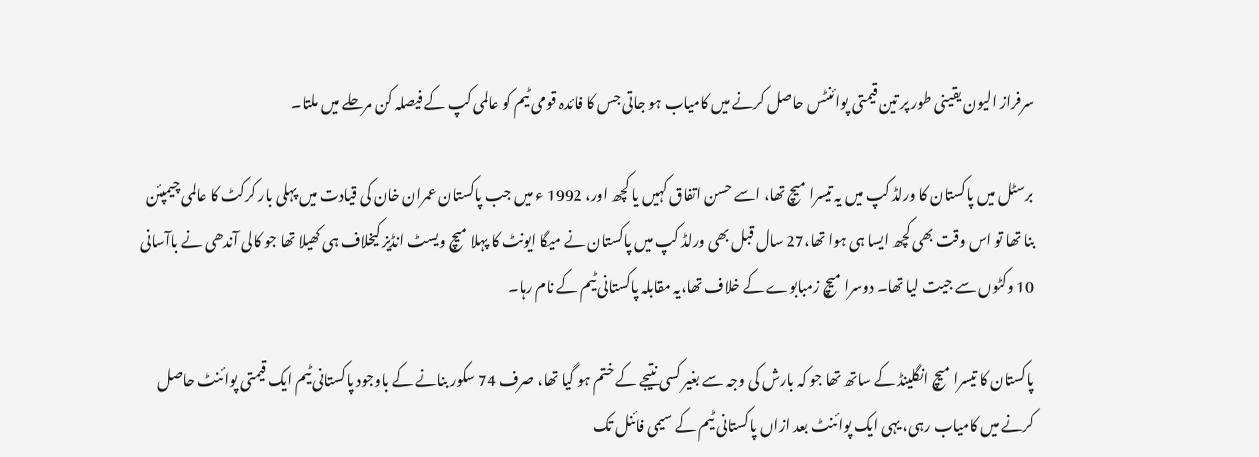سرفراز الیون یقینی طور پر تین قیمتی پوائنٹس حاصل کرنے میں کامیاب ہو جاتی جس کا فائدہ قومی ٹیم کو عالمی کپ کے فیصلہ کن مرحلے میں ملتا۔

برسٹل میں پاکستان کا ورلڈ کپ میں یہ تیسرا میچ تھا، اسے حسن اتفاق کہیں یا کچھ اور، 1992 ء میں جب پاکستان عمران خان کی قیادت میں پہلی بار کرکٹ کا عالمی چیمپئن بنا تھا تو اس وقت بھی کچھ ایسا ہی ہوا تھا،27 سال قبل بھی ورلڈ کپ میں پاکستان نے میگا ایونٹ کا پہلا میچ ویسٹ انڈیز کیخلاف ہی کھیلا تھا جو کالی آندھی نے باآسانی 10 وکٹوں سے جیت لیا تھا۔ دوسرا میچ زمبابوے کے خلاف تھا،یہ مقابلہ پاکستانی ٹیم کے نام رہا۔

پاکستان کا تیسرا میچ انگلینڈ کے ساتھ تھا جو کہ بارش کی وجہ سے بغیر کسی نتیجے کے ختم ہو گیا تھا، صرف 74 سکور بنانے کے باوجود پاکستانی ٹیم ایک قیمتی پوائنٹ حاصل کرنے میں کامیاب رہی، یہی ایک پوائنٹ بعد ازاں پاکستانی ٹیم کے سیمی فائنل تک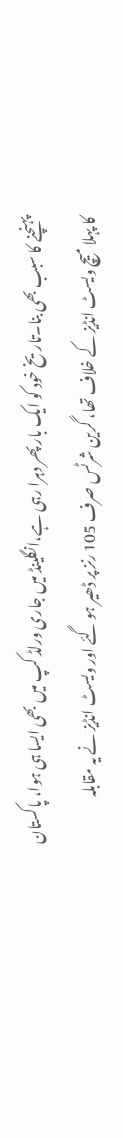پہنچنے کا سبب بھی بنا۔تاریخ خود کو ایک بار پھر دہرا رہی ہے،انگلینڈ میں جاری ورلڈ کپ میں بھی ایسا ہی ہوا، پاکستان کا پہلا میچ ویسٹ انڈیز کے خلاف تھا، گرین شرٹس صرف 105 رنز پر ڈھیر ہو گئے اور ویسٹ انڈیز نے یہ مقابلہ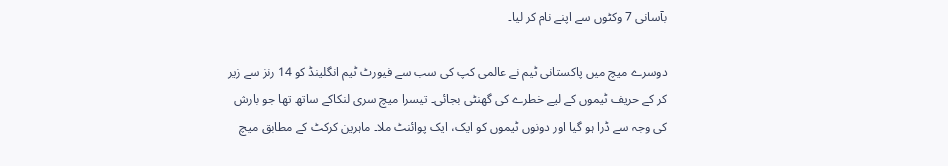بآسانی 7 وکٹوں سے اپنے نام کر لیا۔

دوسرے میچ میں پاکستانی ٹیم نے عالمی کپ کی سب سے فیورٹ ٹیم انگلینڈ کو 14 رنز سے زیر کر کے حریف ٹیموں کے لیے خطرے کی گھنٹی بجائی۔ تیسرا میچ سری لنکاکے ساتھ تھا جو بارش کی وجہ سے ڈرا ہو گیا اور دونوں ٹیموں کو ایک، ایک پوائنٹ ملا۔ ماہرین کرکٹ کے مطابق میچ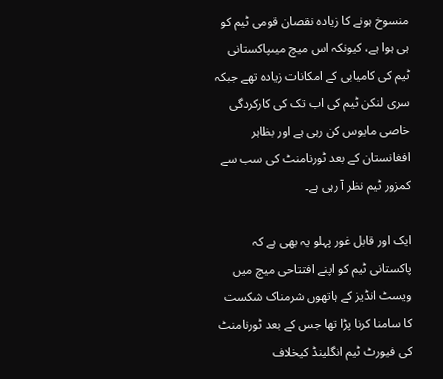منسوخ ہونے کا زیادہ نقصان قومی ٹیم کو ہی ہوا ہے، کیونکہ اس میچ میںپاکستانی ٹیم کی کامیابی کے امکانات زیادہ تھے جبکہ سری لنکن ٹیم کی اب تک کی کارکردگی خاصی مایوس کن رہی ہے اور بظاہر افغانستان کے بعد ٹورنامنٹ کی سب سے کمزور ٹیم نظر آ رہی ہے۔

ایک اور قابل غور پہلو یہ بھی ہے کہ پاکستانی ٹیم کو اپنے افتتاحی میچ میں ویسٹ انڈیز کے ہاتھوں شرمناک شکست کا سامنا کرنا پڑا تھا جس کے بعد ٹورنامنٹ کی فیورٹ ٹیم انگلینڈ کیخلاف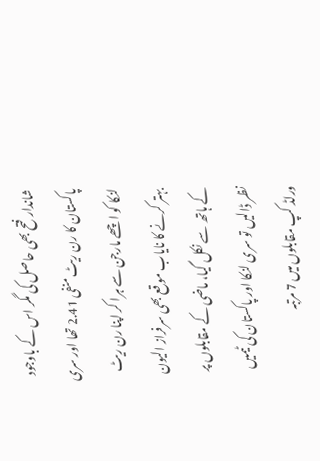شاندار فتح بھی حاصل کی مگر اس کے باوجود پاکستان کا رن ریٹ منفی 2.41 تھا اور سری لنکا کو اچھے مارجن سے ہرا کر اپنا رن ریٹ بہتر کرنے کا نایاب موقع بھی سرفراز الیون کے ہاتھ سے نکل گیا، ماضی کے مقابلوں پر نظر ڈالیں تو سری لنکا اور پاکستان کی ٹیمیں ورلڈ کپ مقابلوں میں 7 مرتبہ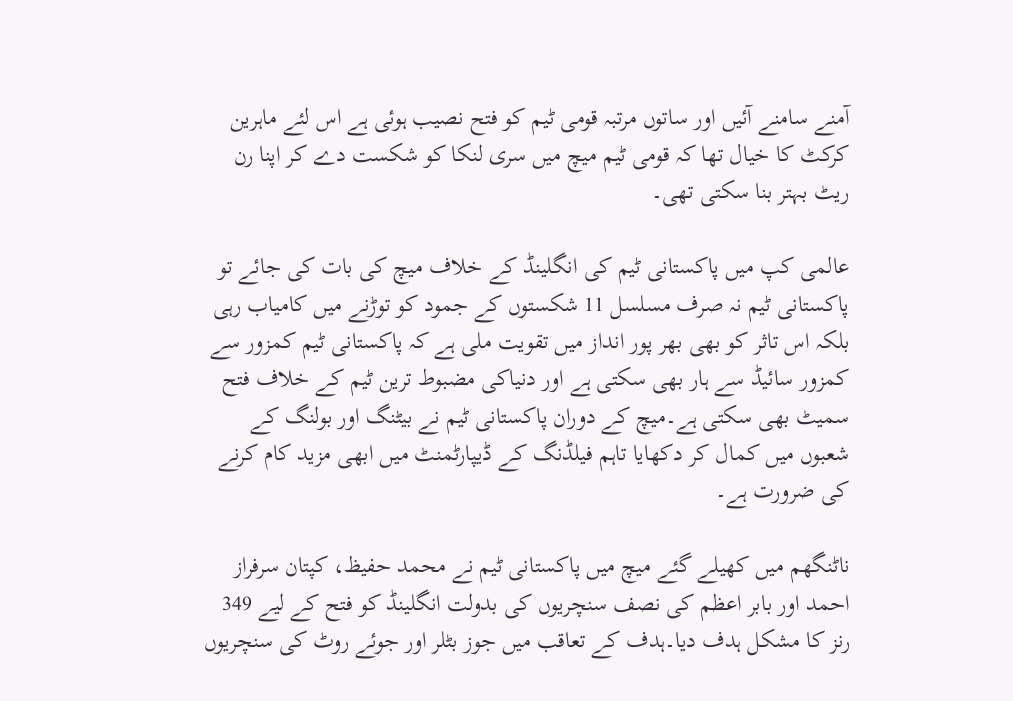آمنے سامنے آئیں اور ساتوں مرتبہ قومی ٹیم کو فتح نصیب ہوئی ہے اس لئے ماہرین کرکٹ کا خیال تھا کہ قومی ٹیم میچ میں سری لنکا کو شکست دے کر اپنا رن ریٹ بہتر بنا سکتی تھی۔

عالمی کپ میں پاکستانی ٹیم کی انگلینڈ کے خلاف میچ کی بات کی جائے تو پاکستانی ٹیم نہ صرف مسلسل 11 شکستوں کے جمود کو توڑنے میں کامیاب رہی بلکہ اس تاثر کو بھی بھر پور انداز میں تقویت ملی ہے کہ پاکستانی ٹیم کمزور سے کمزور سائیڈ سے ہار بھی سکتی ہے اور دنیاکی مضبوط ترین ٹیم کے خلاف فتح سمیٹ بھی سکتی ہے۔میچ کے دوران پاکستانی ٹیم نے بیٹنگ اور بولنگ کے شعبوں میں کمال کر دکھایا تاہم فیلڈنگ کے ڈیپارٹمنٹ میں ابھی مزید کام کرنے کی ضرورت ہے۔

ناٹنگھم میں کھیلے گئے میچ میں پاکستانی ٹیم نے محمد حفیظ، کپتان سرفراز احمد اور بابر اعظم کی نصف سنچریوں کی بدولت انگلینڈ کو فتح کے لیے 349 رنز کا مشکل ہدف دیا۔ہدف کے تعاقب میں جوز بٹلر اور جوئے روٹ کی سنچریوں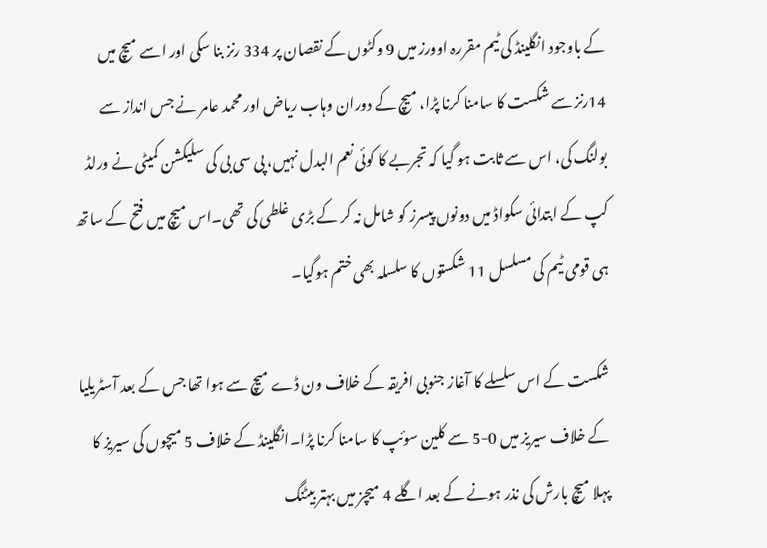کے باوجود انگلینڈ کی ٹیم مقررہ اوورز میں 9 وکٹوں کے نقصان پر 334 رنز بنا سکی اور اسے میچ میں 14رنز سے شکست کا سامنا کرنا پڑا، میچ کے دوران وہاب ریاض اور محمد عامر نے جس انداز سے بولنگ کی، اس سے ثابت ہو گیا کہ تجربے کا کوئی نعم البدل نہیں، پی سی بی کی سلیکشن کمیٹی نے ورلڈ کپ کے ابتدائی سکواڈ میں دونوں پیسرز کو شامل نہ کر کے بڑی غلطی کی تھی۔اس میچ میں فتح کے ساتھ ہی قومی ٹیم کی مسلسل 11 شکستوں کا سلسلہ بھی ختم ہوگیا۔

شکست کے اس سلسلے کا آغاز جنوبی افریقہ کے خلاف ون ڈے میچ سے ہوا تھا جس کے بعد آسٹریلیا کے خلاف سیریز میں 0-5 سے کلین سوئپ کا سامنا کرنا پڑا۔انگلینڈ کے خلاف 5 میچوں کی سیریز کا پہلا میچ بارش کی نذر ہونے کے بعد اگلے 4 میچز میں بہتر بیٹنگ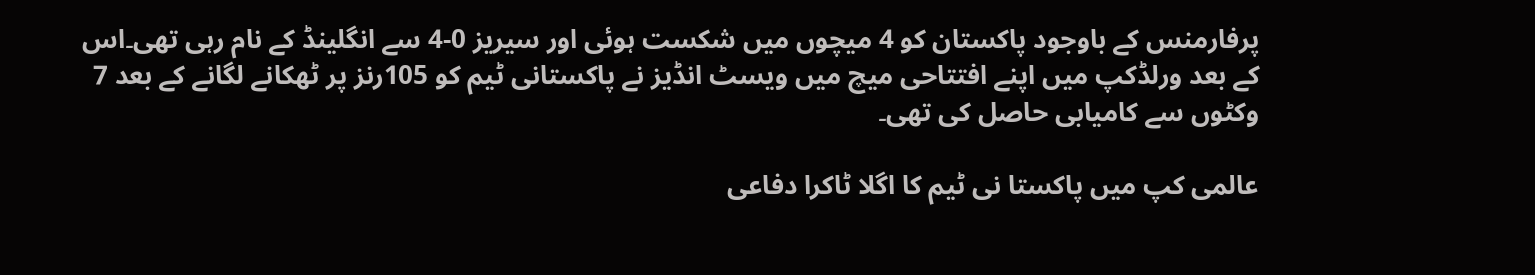پرفارمنس کے باوجود پاکستان کو 4 میچوں میں شکست ہوئی اور سیریز 0-4 سے انگلینڈ کے نام رہی تھی۔اس کے بعد ورلڈکپ میں اپنے افتتاحی میچ میں ویسٹ انڈیز نے پاکستانی ٹیم کو 105رنز پر ٹھکانے لگانے کے بعد 7 وکٹوں سے کامیابی حاصل کی تھی۔

عالمی کپ میں پاکستا نی ٹیم کا اگلا ٹاکرا دفاعی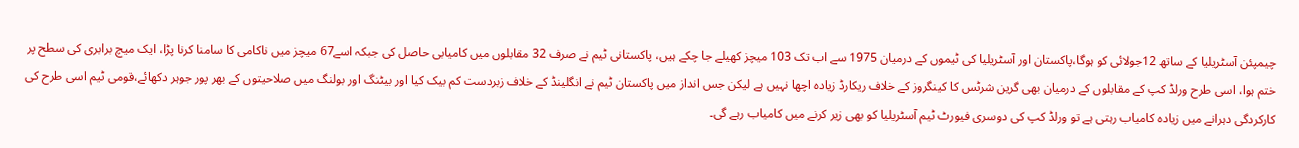چیمپئن آسٹریلیا کے ساتھ 12جولائی کو ہوگا،پاکستان اور آسٹریلیا کی ٹیموں کے درمیان 1975 سے اب تک 103 میچز کھیلے جا چکے ہیں، پاکستانی ٹیم نے صرف 32 مقابلوں میں کامیابی حاصل کی جبکہ اسے67 میچز میں ناکامی کا سامنا کرنا پڑا، ایک میچ برابری کی سطح پر ختم ہوا، اسی طرح ورلڈ کپ کے مقابلوں کے درمیان بھی گرین شرٹس کا کینگروز کے خلاف ریکارڈ زیادہ اچھا نہیں ہے لیکن جس انداز میں پاکستان ٹیم نے انگلینڈ کے خلاف زبردست کم بیک کیا اور بیٹنگ اور بولنگ میں صلاحیتوں کے بھر پور جوہر دکھائے،قومی ٹیم اسی طرح کی کارکردگی دہرانے میں زیادہ کامیاب رہتی ہے تو ورلڈ کپ کی دوسری فیورٹ ٹیم آسٹریلیا کو بھی زیر کرنے میں کامیاب رہے گی۔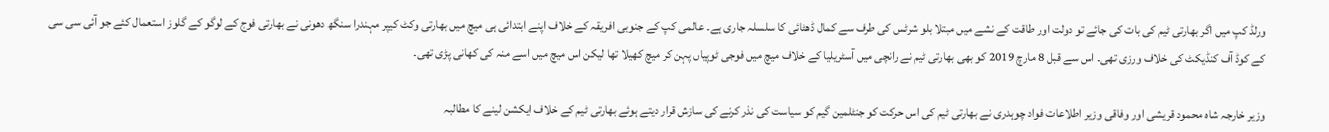ورلڈ کپ میں اگر بھارتی ٹیم کی بات کی جائے تو دولت اور طاقت کے نشے میں مبتلا بلو شرٹس کی طرف سے کمال ڈھٹائی کا سلسلہ جاری ہے۔ عالمی کپ کے جنوبی افریقہ کے خلاف اپنے ابتدائی ہی میچ میں بھارتی وکٹ کیپر مہندرا سنگھ دھونی نے بھارتی فوج کے لوگو کے گلوز استعمال کئے جو آئی سی سی کے کوڈ آف کنڈیکٹ کی خلاف ورزی تھی۔ اس سے قبل 8 مارچ 2019 کو بھی بھارتی ٹیم نے رانچی میں آسٹریلیا کے خلاف میچ میں فوجی ٹوپیاں پہن کر میچ کھیلا تھا لیکن اس میچ میں اسے منہ کی کھانی پڑی تھی۔

وزیر خارجہ شاہ محمود قریشی اور وفاقی وزیر اطلاعات فواد چوہدری نے بھارتی ٹیم کی اس حرکت کو جنٹلمین گیم کو سیاست کی نذر کرنے کی سازش قرار دیتے ہوئے بھارتی ٹیم کے خلاف ایکشن لینے کا مطالبہ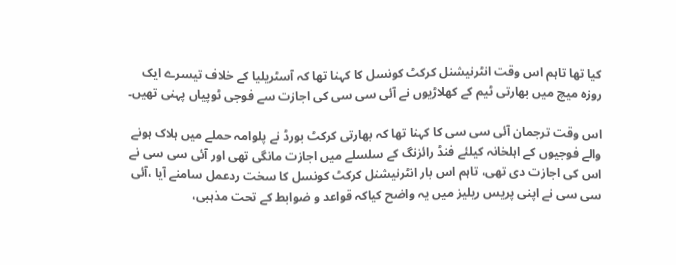کیا تھا تاہم اس وقت انٹرنیشنل کرکٹ کونسل کا کہنا تھا کہ آسٹریلیا کے خلاف تیسرے ایک روزہ میچ میں بھارتی ٹیم کے کھلاڑیوں نے آئی سی سی کی اجازت سے فوجی ٹوپیاں پہنی تھیں۔

اس وقت ترجمان آئی سی سی کا کہنا تھا کہ بھارتی کرکٹ بورڈ نے پلوامہ حملے میں ہلاک ہونے والے فوجیوں کے اہلخانہ کیلئے فنڈ رائزنگ کے سلسلے میں اجازت مانگی تھی اور آئی سی سی نے اس کی اجازت دی تھی، تاہم اس بار انٹرنیشنل کرکٹ کونسل کا سخت ردعمل سامنے آیا ،آئی سی سی نے اپنی پریس ریلیز میں یہ واضح کیاکہ قواعد و ضوابط کے تحت مذہبی،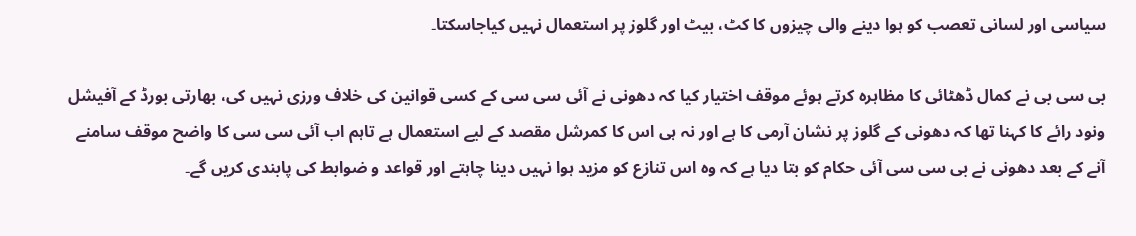سیاسی اور لسانی تعصب کو ہوا دینے والی چیزوں کا کٹ، بیٹ اور گلوز پر استعمال نہیں کیاجاسکتا۔

بی سی بی نے کمال ڈھٹائی کا مظاہرہ کرتے ہوئے موقف اختیار کیا کہ دھونی نے آئی سی سی کے کسی قوانین کی خلاف ورزی نہیں کی، بھارتی بورڈ کے آفیشل ونود رائے کا کہنا تھا کہ دھونی کے گلوز پر نشان آرمی کا ہے اور نہ ہی اس کا کمرشل مقصد کے لیے استعمال ہے تاہم اب آئی سی سی کا واضح موقف سامنے آنے کے بعد دھونی نے بی سی سی آئی حکام کو بتا دیا ہے کہ وہ اس تنازع کو مزید ہوا نہیں دینا چاہتے اور قواعد و ضوابط کی پابندی کریں گے۔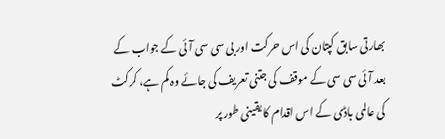بھارتی سابق کپتان کی اس حرکت اور بی سی سی آئی کے جواب کے بعد آئی سی سی کے موقف کی جتنی تعریف کی جائے وہ کم ہے، کرکٹ کی عالمی باڈی کے اس اقدام کا یقینی طور پر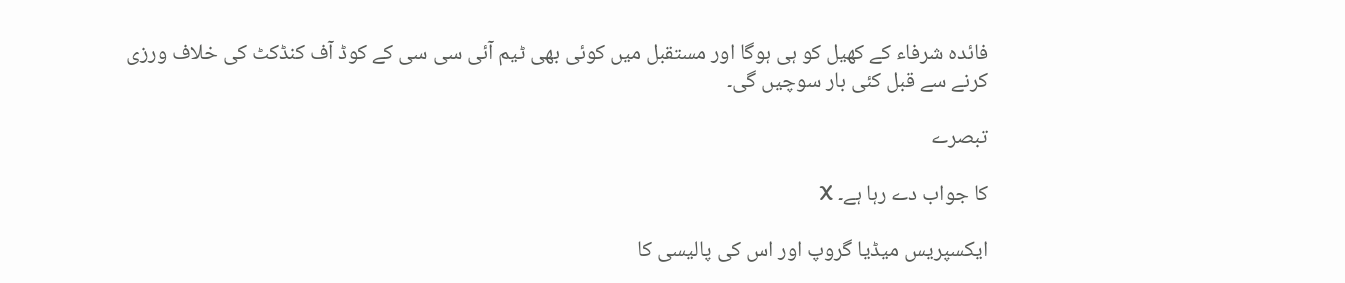فائدہ شرفاء کے کھیل کو ہی ہوگا اور مستقبل میں کوئی بھی ٹیم آئی سی سی کے کوڈ آف کنڈکٹ کی خلاف ورزی کرنے سے قبل کئی بار سوچیں گی۔

تبصرے

کا جواب دے رہا ہے۔ X

ایکسپریس میڈیا گروپ اور اس کی پالیسی کا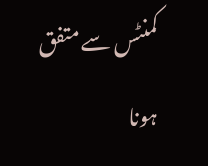کمنٹس سے متفق ہونا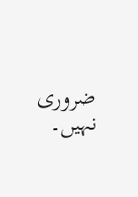ضروری نہیں۔